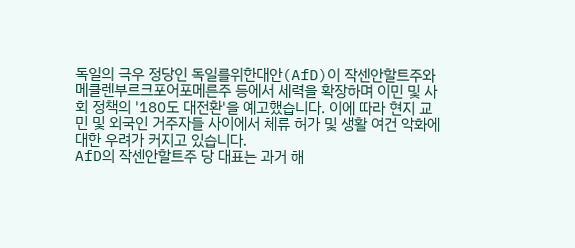독일의 극우 정당인 독일를위한대안(AfD)이 작센안할트주와 메클렌부르크포어포메른주 등에서 세력을 확장하며 이민 및 사회 정책의 '180도 대전환'을 예고했습니다. 이에 따라 현지 교민 및 외국인 거주자들 사이에서 체류 허가 및 생활 여건 악화에 대한 우려가 커지고 있습니다.
AfD의 작센안할트주 당 대표는 과거 해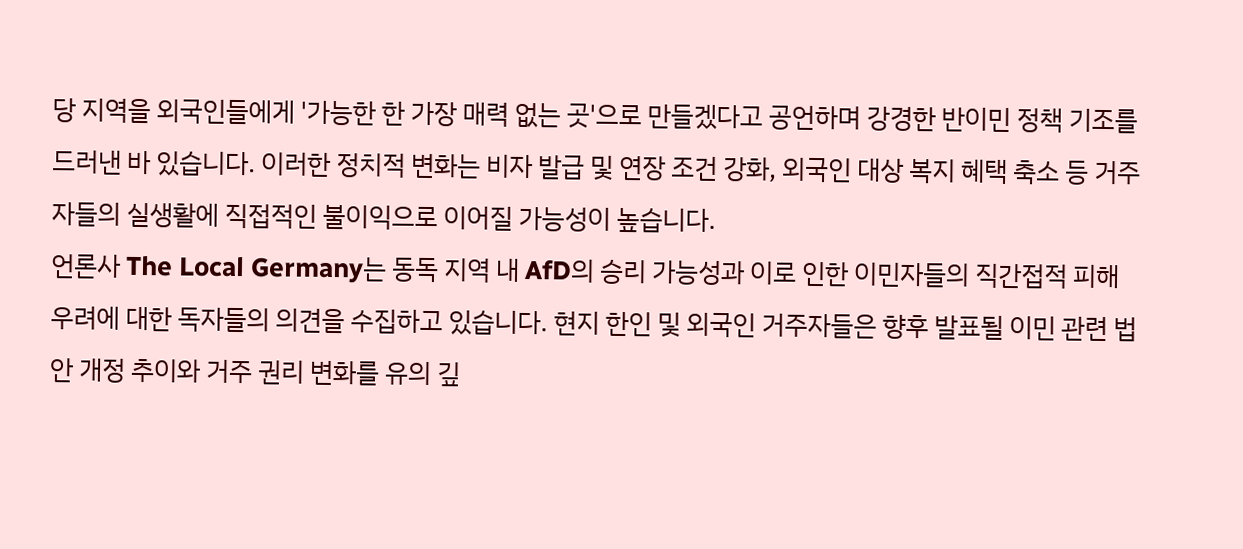당 지역을 외국인들에게 '가능한 한 가장 매력 없는 곳'으로 만들겠다고 공언하며 강경한 반이민 정책 기조를 드러낸 바 있습니다. 이러한 정치적 변화는 비자 발급 및 연장 조건 강화, 외국인 대상 복지 혜택 축소 등 거주자들의 실생활에 직접적인 불이익으로 이어질 가능성이 높습니다.
언론사 The Local Germany는 동독 지역 내 AfD의 승리 가능성과 이로 인한 이민자들의 직간접적 피해 우려에 대한 독자들의 의견을 수집하고 있습니다. 현지 한인 및 외국인 거주자들은 향후 발표될 이민 관련 법안 개정 추이와 거주 권리 변화를 유의 깊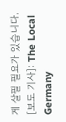게 살필 필요가 있습니다.
[보도 기사]: The Local Germany